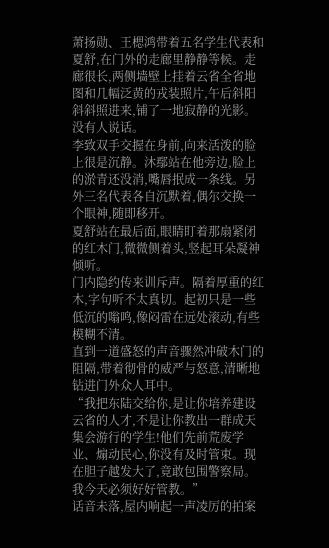萧扬勋、王楒鸿带着五名学生代表和夏舒,在门外的走廊里静静等候。走廊很长,两侧墙壁上挂着云省全省地图和几幅泛黄的戎装照片,午后斜阳斜斜照进来,铺了一地寂静的光影。
没有人说话。
李致双手交握在身前,向来活泼的脸上很是沉静。沐鄢站在他旁边,脸上的淤青还没消,嘴唇抿成一条线。另外三名代表各自沉默着,偶尔交换一个眼神,随即移开。
夏舒站在最后面,眼睛盯着那扇紧闭的红木门,微微侧着头,竖起耳朵凝神倾听。
门内隐约传来训斥声。隔着厚重的红木,字句听不太真切。起初只是一些低沉的嗡鸣,像闷雷在远处滚动,有些模糊不清。
直到一道盛怒的声音骤然冲破木门的阻隔,带着彻骨的威严与怒意,清晰地钻进门外众人耳中。
“我把东陆交给你,是让你培养建设云省的人才,不是让你教出一群成天集会游行的学生!他们先前荒废学业、煽动民心,你没有及时管束。现在胆子越发大了,竟敢包围警察局。我今天必须好好管教。”
话音未落,屋内响起一声凌厉的拍案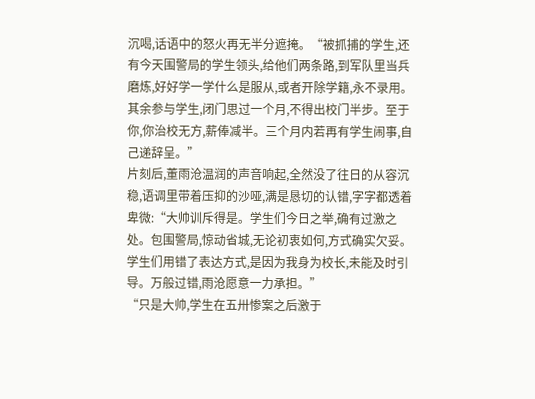沉喝,话语中的怒火再无半分遮掩。“被抓捕的学生,还有今天围警局的学生领头,给他们两条路,到军队里当兵磨炼,好好学一学什么是服从,或者开除学籍,永不录用。其余参与学生,闭门思过一个月,不得出校门半步。至于你,你治校无方,薪俸减半。三个月内若再有学生闹事,自己递辞呈。”
片刻后,董雨沧温润的声音响起,全然没了往日的从容沉稳,语调里带着压抑的沙哑,满是恳切的认错,字字都透着卑微:“大帅训斥得是。学生们今日之举,确有过激之处。包围警局,惊动省城,无论初衷如何,方式确实欠妥。学生们用错了表达方式,是因为我身为校长,未能及时引导。万般过错,雨沧愿意一力承担。”
“只是大帅,学生在五卅惨案之后激于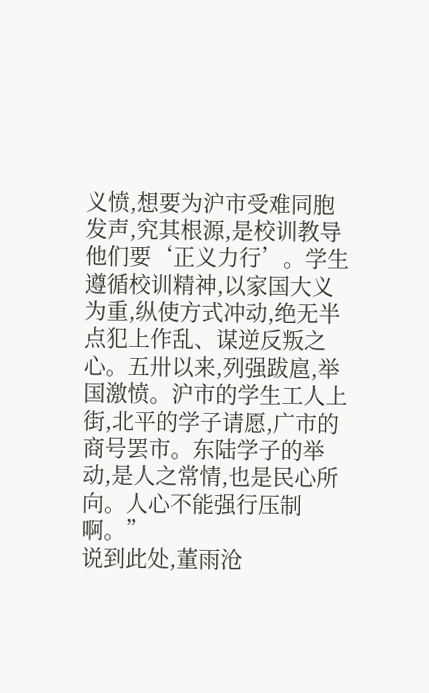义愤,想要为沪市受难同胞发声,究其根源,是校训教导他们要‘正义力行’。学生遵循校训精神,以家国大义为重,纵使方式冲动,绝无半点犯上作乱、谋逆反叛之心。五卅以来,列强跋扈,举国激愤。沪市的学生工人上街,北平的学子请愿,广市的商号罢市。东陆学子的举动,是人之常情,也是民心所向。人心不能强行压制啊。”
说到此处,董雨沧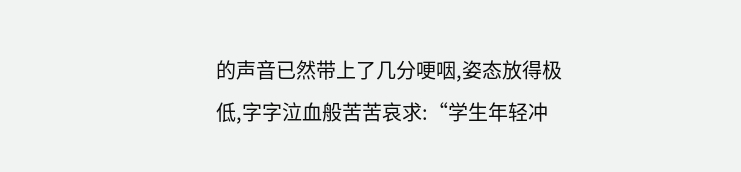的声音已然带上了几分哽咽,姿态放得极低,字字泣血般苦苦哀求:“学生年轻冲